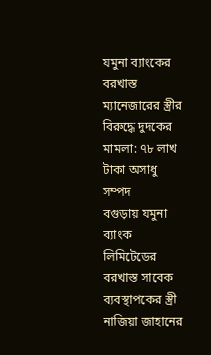যমুনা ব্যাংকের বরখাস্ত ম্যানেজারের স্ত্রীর বিরুদ্ধে দুদকের মামলা: ৭৮ লাখ টাকা অসাধু সম্পদ
বগুড়ায় যমুনা ব্যাংক লিমিটেডের বরখাস্ত সাবেক ব্যবস্থাপকের স্ত্রী নাজিয়া জাহানের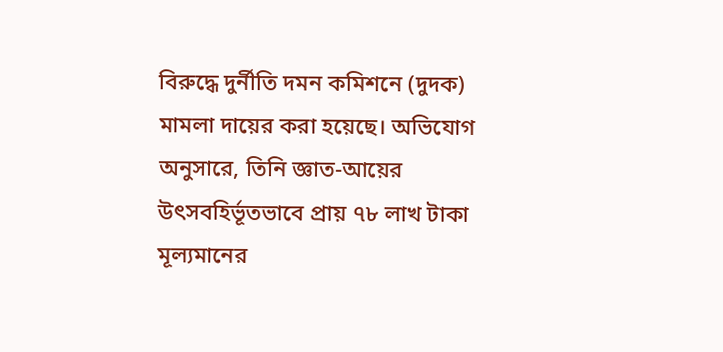বিরুদ্ধে দুর্নীতি দমন কমিশনে (দুদক) মামলা দায়ের করা হয়েছে। অভিযোগ অনুসারে, তিনি জ্ঞাত-আয়ের উৎসবহির্ভূতভাবে প্রায় ৭৮ লাখ টাকা মূল্যমানের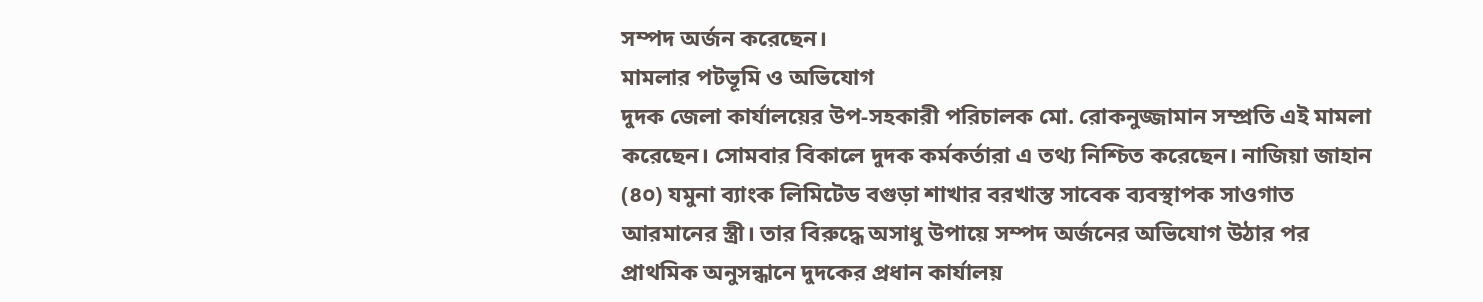সম্পদ অর্জন করেছেন।
মামলার পটভূমি ও অভিযোগ
দুদক জেলা কার্যালয়ের উপ-সহকারী পরিচালক মো. রোকনুজ্জামান সম্প্রতি এই মামলা করেছেন। সোমবার বিকালে দুদক কর্মকর্তারা এ তথ্য নিশ্চিত করেছেন। নাজিয়া জাহান (৪০) যমুনা ব্যাংক লিমিটেড বগুড়া শাখার বরখাস্ত সাবেক ব্যবস্থাপক সাওগাত আরমানের স্ত্রী। তার বিরুদ্ধে অসাধু উপায়ে সম্পদ অর্জনের অভিযোগ উঠার পর প্রাথমিক অনুসন্ধানে দুদকের প্রধান কার্যালয়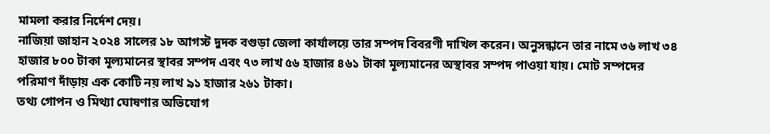মামলা করার নির্দেশ দেয়।
নাজিয়া জাহান ২০২৪ সালের ১৮ আগস্ট দুদক বগুড়া জেলা কার্যালয়ে তার সম্পদ বিবরণী দাখিল করেন। অনুসন্ধানে তার নামে ৩৬ লাখ ৩৪ হাজার ৮০০ টাকা মূল্যমানের স্থাবর সম্পদ এবং ৭৩ লাখ ৫৬ হাজার ৪৬১ টাকা মূল্যমানের অস্থাবর সম্পদ পাওয়া যায়। মোট সম্পদের পরিমাণ দাঁড়ায় এক কোটি নয় লাখ ৯১ হাজার ২৬১ টাকা।
তথ্য গোপন ও মিথ্যা ঘোষণার অভিযোগ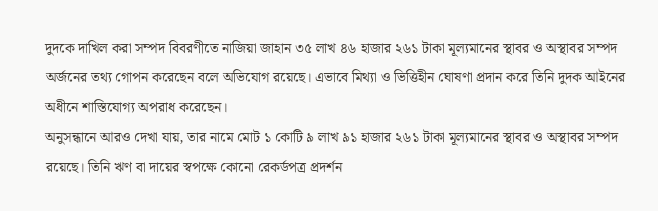দুদকে দাখিল করা সম্পদ বিবরণীতে নাজিয়া জাহান ৩৫ লাখ ৪৬ হাজার ২৬১ টাকা মূল্যমানের স্থাবর ও অস্থাবর সম্পদ অর্জনের তথ্য গোপন করেছেন বলে অভিযোগ রয়েছে। এভাবে মিথ্যা ও ভিত্তিহীন ঘোষণা প্রদান করে তিনি দুদক আইনের অধীনে শাস্তিযোগ্য অপরাধ করেছেন।
অনুসন্ধানে আরও দেখা যায়, তার নামে মোট ১ কোটি ৯ লাখ ৯১ হাজার ২৬১ টাকা মূল্যমানের স্থাবর ও অস্থাবর সম্পদ রয়েছে। তিনি ঋণ বা দায়ের স্বপক্ষে কোনো রেকর্ডপত্র প্রদর্শন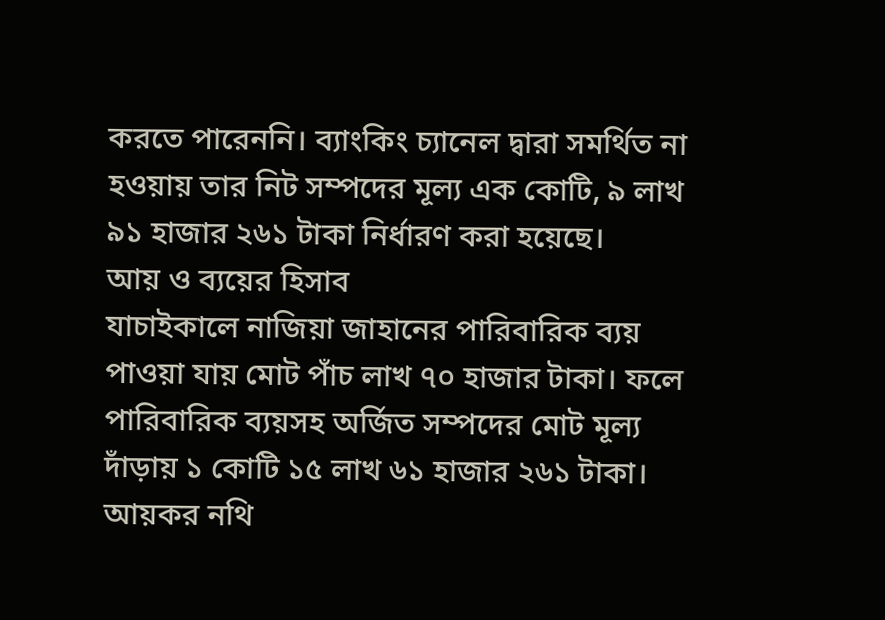করতে পারেননি। ব্যাংকিং চ্যানেল দ্বারা সমর্থিত না হওয়ায় তার নিট সম্পদের মূল্য এক কোটি, ৯ লাখ ৯১ হাজার ২৬১ টাকা নির্ধারণ করা হয়েছে।
আয় ও ব্যয়ের হিসাব
যাচাইকালে নাজিয়া জাহানের পারিবারিক ব্যয় পাওয়া যায় মোট পাঁচ লাখ ৭০ হাজার টাকা। ফলে পারিবারিক ব্যয়সহ অর্জিত সম্পদের মোট মূল্য দাঁড়ায় ১ কোটি ১৫ লাখ ৬১ হাজার ২৬১ টাকা। আয়কর নথি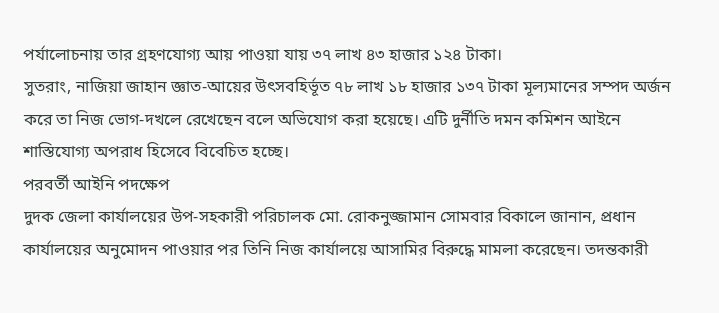পর্যালোচনায় তার গ্রহণযোগ্য আয় পাওয়া যায় ৩৭ লাখ ৪৩ হাজার ১২৪ টাকা।
সুতরাং, নাজিয়া জাহান জ্ঞাত-আয়ের উৎসবহির্ভূত ৭৮ লাখ ১৮ হাজার ১৩৭ টাকা মূল্যমানের সম্পদ অর্জন করে তা নিজ ভোগ-দখলে রেখেছেন বলে অভিযোগ করা হয়েছে। এটি দুর্নীতি দমন কমিশন আইনে শাস্তিযোগ্য অপরাধ হিসেবে বিবেচিত হচ্ছে।
পরবর্তী আইনি পদক্ষেপ
দুদক জেলা কার্যালয়ের উপ-সহকারী পরিচালক মো. রোকনুজ্জামান সোমবার বিকালে জানান, প্রধান কার্যালয়ের অনুমোদন পাওয়ার পর তিনি নিজ কার্যালয়ে আসামির বিরুদ্ধে মামলা করেছেন। তদন্তকারী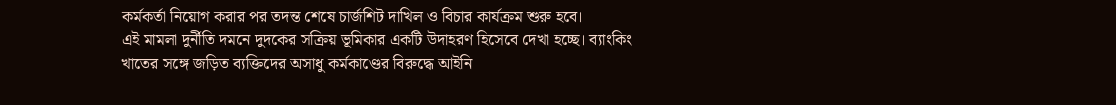কর্মকর্তা নিয়োগ করার পর তদন্ত শেষে চার্জশিট দাখিল ও বিচার কার্যক্রম শুরু হবে।
এই মামলা দুর্নীতি দমনে দুদকের সক্রিয় ভূমিকার একটি উদাহরণ হিসেবে দেখা হচ্ছে। ব্যাংকিং খাতের সঙ্গে জড়িত ব্যক্তিদের অসাধু কর্মকাণ্ডের বিরুদ্ধে আইনি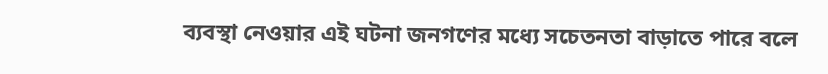ব্যবস্থা নেওয়ার এই ঘটনা জনগণের মধ্যে সচেতনতা বাড়াতে পারে বলে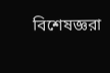বিশেষজ্ঞরা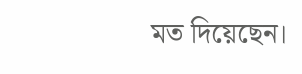মত দিয়েছেন।